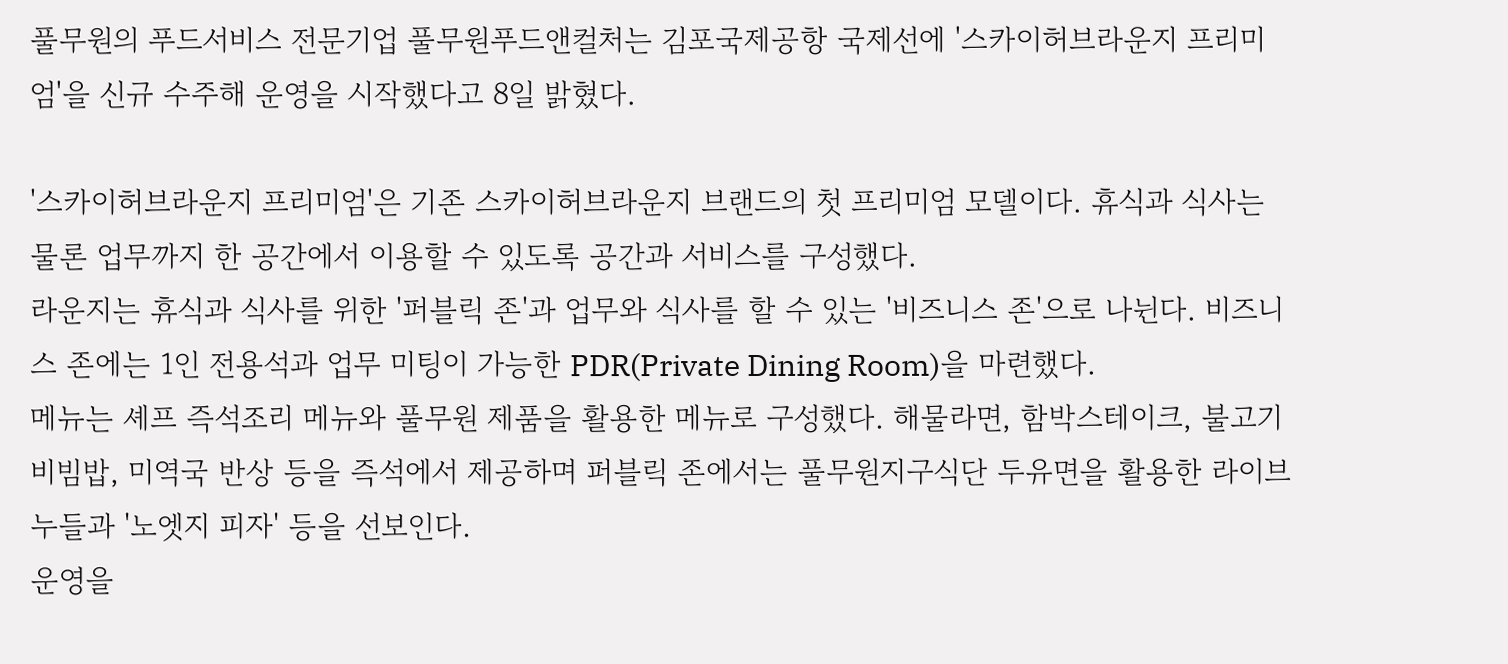풀무원의 푸드서비스 전문기업 풀무원푸드앤컬처는 김포국제공항 국제선에 '스카이허브라운지 프리미엄'을 신규 수주해 운영을 시작했다고 8일 밝혔다.

'스카이허브라운지 프리미엄'은 기존 스카이허브라운지 브랜드의 첫 프리미엄 모델이다. 휴식과 식사는 물론 업무까지 한 공간에서 이용할 수 있도록 공간과 서비스를 구성했다.
라운지는 휴식과 식사를 위한 '퍼블릭 존'과 업무와 식사를 할 수 있는 '비즈니스 존'으로 나뉜다. 비즈니스 존에는 1인 전용석과 업무 미팅이 가능한 PDR(Private Dining Room)을 마련했다.
메뉴는 셰프 즉석조리 메뉴와 풀무원 제품을 활용한 메뉴로 구성했다. 해물라면, 함박스테이크, 불고기 비빔밥, 미역국 반상 등을 즉석에서 제공하며 퍼블릭 존에서는 풀무원지구식단 두유면을 활용한 라이브 누들과 '노엣지 피자' 등을 선보인다.
운영을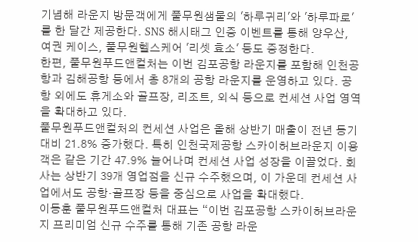기념해 라운지 방문객에게 풀무원샘물의 '하루귀리'와 '하루파로'를 한 달간 제공한다. SNS 해시태그 인증 이벤트를 통해 양우산, 여권 케이스, 풀무원헬스케어 '리셋 효소' 등도 증정한다.
한편, 풀무원푸드앤컬처는 이번 김포공항 라운지를 포함해 인천공항과 김해공항 등에서 총 8개의 공항 라운지를 운영하고 있다. 공항 외에도 휴게소와 골프장, 리조트, 외식 등으로 컨세션 사업 영역을 확대하고 있다.
풀무원푸드앤컬처의 컨세션 사업은 올해 상반기 매출이 전년 동기 대비 21.8% 증가했다. 특히 인천국제공항 스카이허브라운지 이용객은 같은 기간 47.9% 늘어나며 컨세션 사업 성장을 이끌었다. 회사는 상반기 39개 영업점을 신규 수주했으며, 이 가운데 컨세션 사업에서도 공항·골프장 등을 중심으로 사업을 확대했다.
이동훈 풀무원푸드앤컬처 대표는 “이번 김포공항 스카이허브라운지 프리미엄 신규 수주를 통해 기존 공항 라운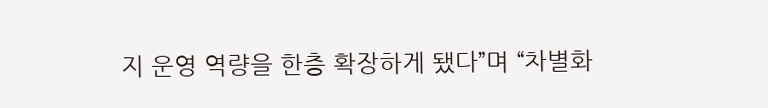지 운영 역량을 한층 확장하게 됐다”며 “차별화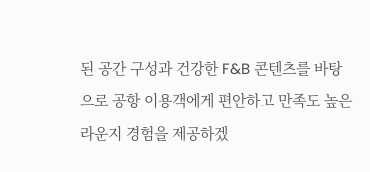된 공간 구성과 건강한 F&B 콘텐츠를 바탕으로 공항 이용객에게 편안하고 만족도 높은 라운지 경험을 제공하겠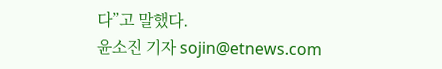다”고 말했다.
윤소진 기자 sojin@etnews.com